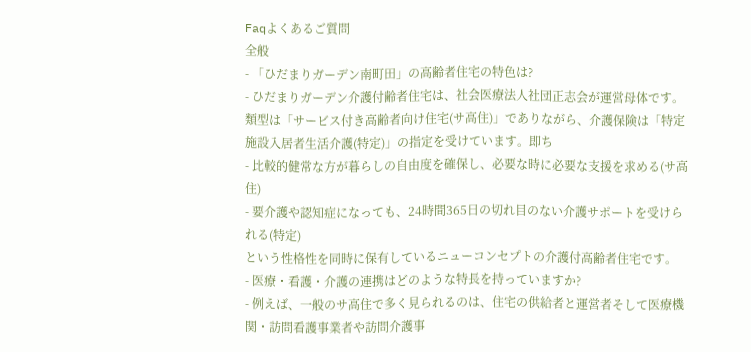Faqよくあるご質問
全般
- 「ひだまりガーデン南町田」の高齢者住宅の特色は?
- ひだまりガーデン介護付齢者住宅は、社会医療法人社団正志会が運営母体です。
類型は「サービス付き高齢者向け住宅(サ高住)」でありながら、介護保険は「特定施設入居者生活介護(特定)」の指定を受けています。即ち
- 比較的健常な方が暮らしの自由度を確保し、必要な時に必要な支援を求める(サ高住)
- 要介護や認知症になっても、24時間365日の切れ目のない介護サポートを受けられる(特定)
という性格性を同時に保有しているニューコンセプトの介護付高齢者住宅です。
- 医療・看護・介護の連携はどのような特長を持っていますか?
- 例えば、一般のサ高住で多く見られるのは、住宅の供給者と運営者そして医療機関・訪問看護事業者や訪問介護事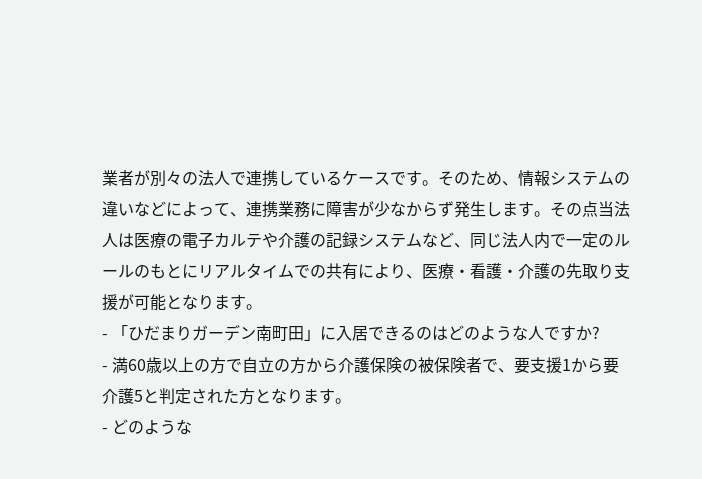業者が別々の法人で連携しているケースです。そのため、情報システムの違いなどによって、連携業務に障害が少なからず発生します。その点当法人は医療の電子カルテや介護の記録システムなど、同じ法人内で一定のルールのもとにリアルタイムでの共有により、医療・看護・介護の先取り支援が可能となります。
- 「ひだまりガーデン南町田」に入居できるのはどのような人ですか?
- 満60歳以上の方で自立の方から介護保険の被保険者で、要支援1から要介護5と判定された方となります。
- どのような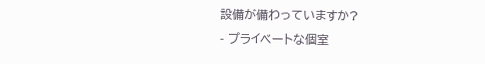設備が備わっていますか?
- プライベートな個室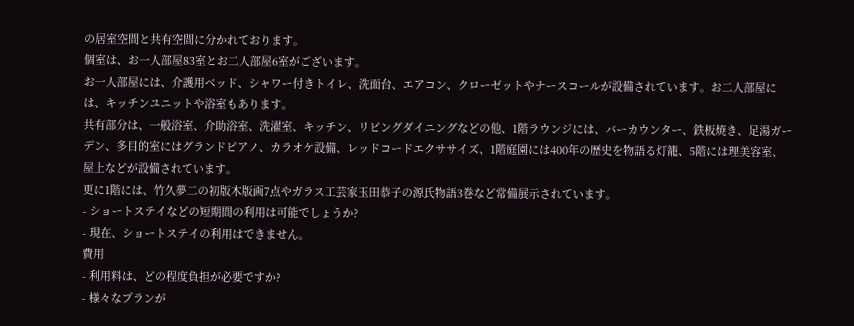の居室空間と共有空間に分かれております。
個室は、お一人部屋83室とお二人部屋6室がございます。
お一人部屋には、介護用ベッド、シャワー付きトイレ、洗面台、エアコン、クローゼットやナースコールが設備されています。お二人部屋には、キッチンユニットや浴室もあります。
共有部分は、一般浴室、介助浴室、洗濯室、キッチン、リビングダイニングなどの他、1階ラウンジには、バーカウンター、鉄板焼き、足湯ガーデン、多目的室にはグランドピアノ、カラオケ設備、レッドコードエクササイズ、1階庭園には400年の歴史を物語る灯籠、5階には理美容室、屋上などが設備されています。
更に1階には、竹久夢二の初版木版画7点やガラス工芸家玉田恭子の源氏物語3巻など常備展示されています。
- ショートステイなどの短期間の利用は可能でしょうか?
- 現在、ショートステイの利用はできません。
費用
- 利用料は、どの程度負担が必要ですか?
- 様々なプランが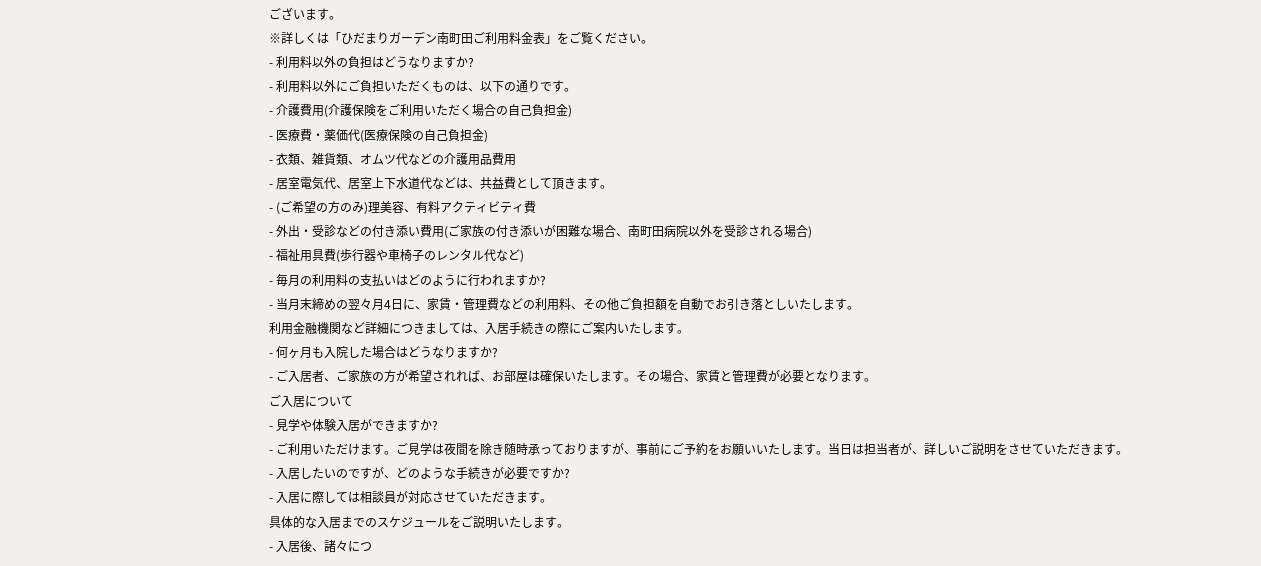ございます。
※詳しくは「ひだまりガーデン南町田ご利用料金表」をご覧ください。
- 利用料以外の負担はどうなりますか?
- 利用料以外にご負担いただくものは、以下の通りです。
- 介護費用(介護保険をご利用いただく場合の自己負担金)
- 医療費・薬価代(医療保険の自己負担金)
- 衣類、雑貨類、オムツ代などの介護用品費用
- 居室電気代、居室上下水道代などは、共益費として頂きます。
- (ご希望の方のみ)理美容、有料アクティビティ費
- 外出・受診などの付き添い費用(ご家族の付き添いが困難な場合、南町田病院以外を受診される場合)
- 福祉用具費(歩行器や車椅子のレンタル代など)
- 毎月の利用料の支払いはどのように行われますか?
- 当月末締めの翌々月4日に、家賃・管理費などの利用料、その他ご負担額を自動でお引き落としいたします。
利用金融機関など詳細につきましては、入居手続きの際にご案内いたします。
- 何ヶ月も入院した場合はどうなりますか?
- ご入居者、ご家族の方が希望されれば、お部屋は確保いたします。その場合、家賃と管理費が必要となります。
ご入居について
- 見学や体験入居ができますか?
- ご利用いただけます。ご見学は夜間を除き随時承っておりますが、事前にご予約をお願いいたします。当日は担当者が、詳しいご説明をさせていただきます。
- 入居したいのですが、どのような手続きが必要ですか?
- 入居に際しては相談員が対応させていただきます。
具体的な入居までのスケジュールをご説明いたします。
- 入居後、諸々につ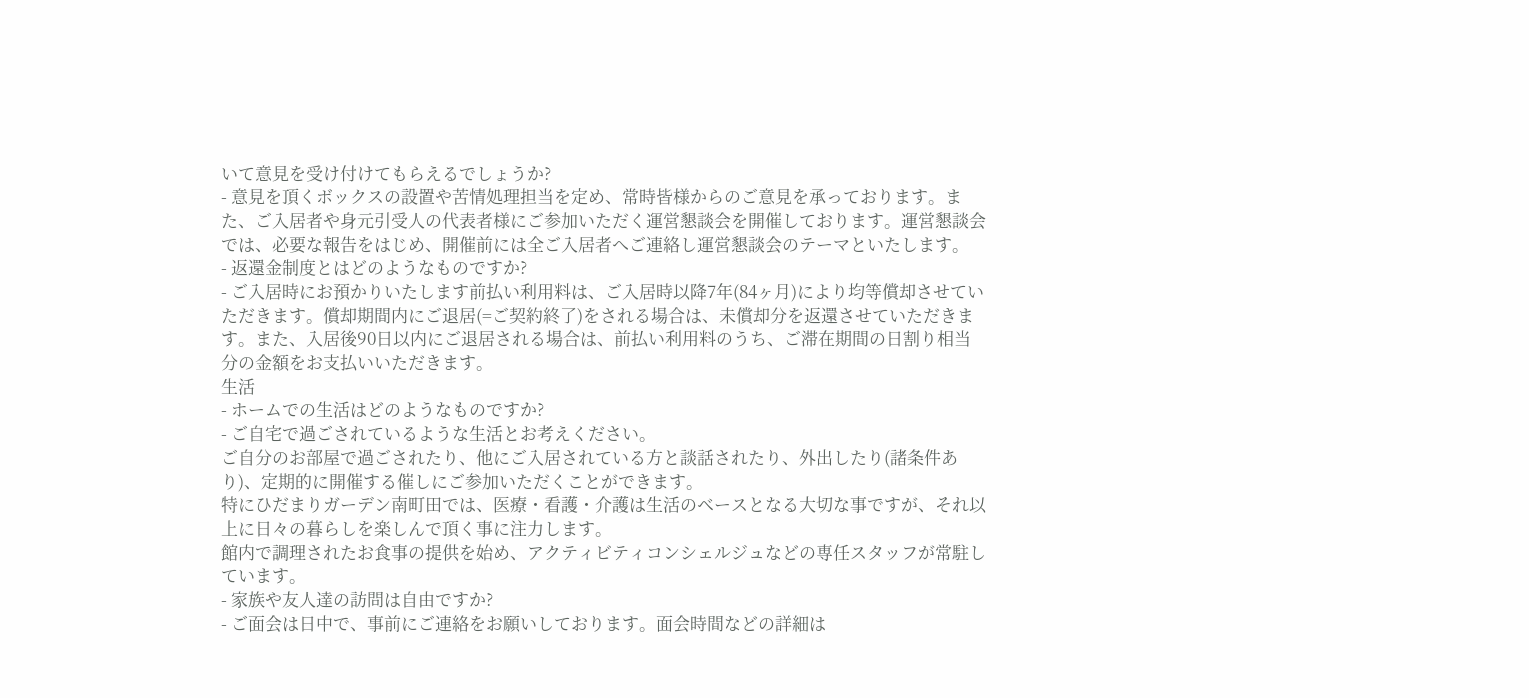いて意見を受け付けてもらえるでしょうか?
- 意見を頂くボックスの設置や苦情処理担当を定め、常時皆様からのご意見を承っております。また、ご入居者や身元引受人の代表者様にご参加いただく運営懇談会を開催しております。運営懇談会では、必要な報告をはじめ、開催前には全ご入居者へご連絡し運営懇談会のテーマといたします。
- 返還金制度とはどのようなものですか?
- ご入居時にお預かりいたします前払い利用料は、ご入居時以降7年(84ヶ月)により均等償却させていただきます。償却期間内にご退居(=ご契約終了)をされる場合は、未償却分を返還させていただきます。また、入居後90日以内にご退居される場合は、前払い利用料のうち、ご滞在期間の日割り相当分の金額をお支払いいただきます。
生活
- ホームでの生活はどのようなものですか?
- ご自宅で過ごされているような生活とお考えください。
ご自分のお部屋で過ごされたり、他にご入居されている方と談話されたり、外出したり(諸条件あり)、定期的に開催する催しにご参加いただくことができます。
特にひだまりガーデン南町田では、医療・看護・介護は生活のベースとなる大切な事ですが、それ以上に日々の暮らしを楽しんで頂く事に注力します。
館内で調理されたお食事の提供を始め、アクティビティコンシェルジュなどの専任スタッフが常駐しています。
- 家族や友人達の訪問は自由ですか?
- ご面会は日中で、事前にご連絡をお願いしております。面会時間などの詳細は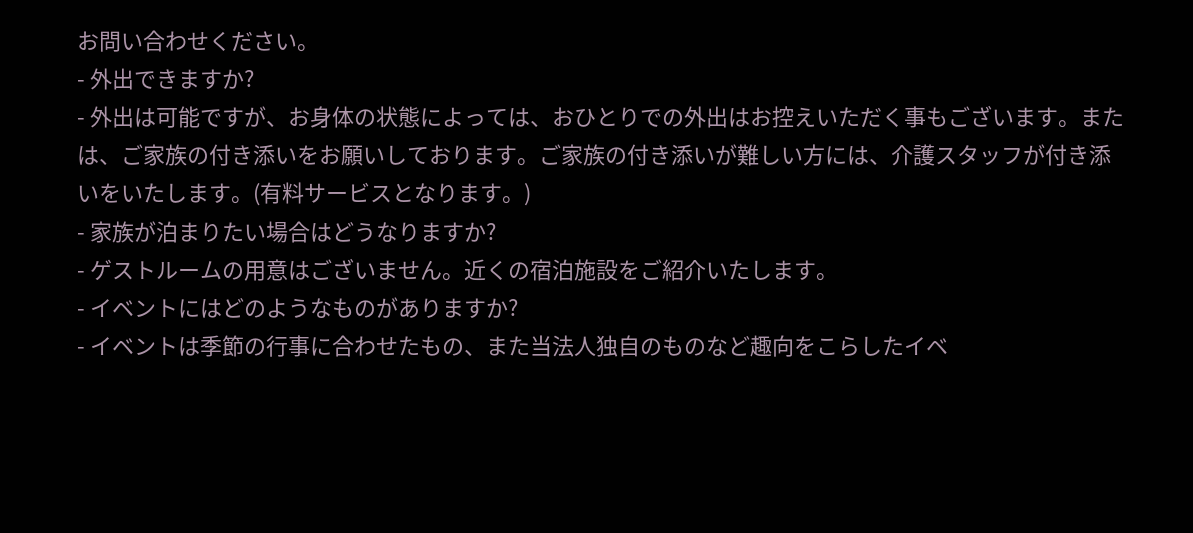お問い合わせください。
- 外出できますか?
- 外出は可能ですが、お身体の状態によっては、おひとりでの外出はお控えいただく事もございます。または、ご家族の付き添いをお願いしております。ご家族の付き添いが難しい方には、介護スタッフが付き添いをいたします。(有料サービスとなります。)
- 家族が泊まりたい場合はどうなりますか?
- ゲストルームの用意はございません。近くの宿泊施設をご紹介いたします。
- イベントにはどのようなものがありますか?
- イベントは季節の行事に合わせたもの、また当法人独自のものなど趣向をこらしたイベ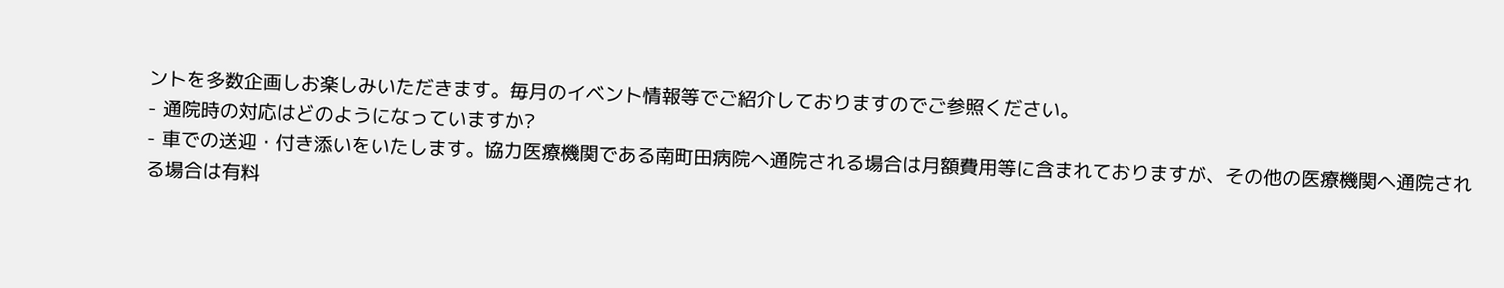ントを多数企画しお楽しみいただきます。毎月のイベント情報等でご紹介しておりますのでご参照ください。
- 通院時の対応はどのようになっていますか?
- 車での送迎・付き添いをいたします。協力医療機関である南町田病院へ通院される場合は月額費用等に含まれておりますが、その他の医療機関へ通院される場合は有料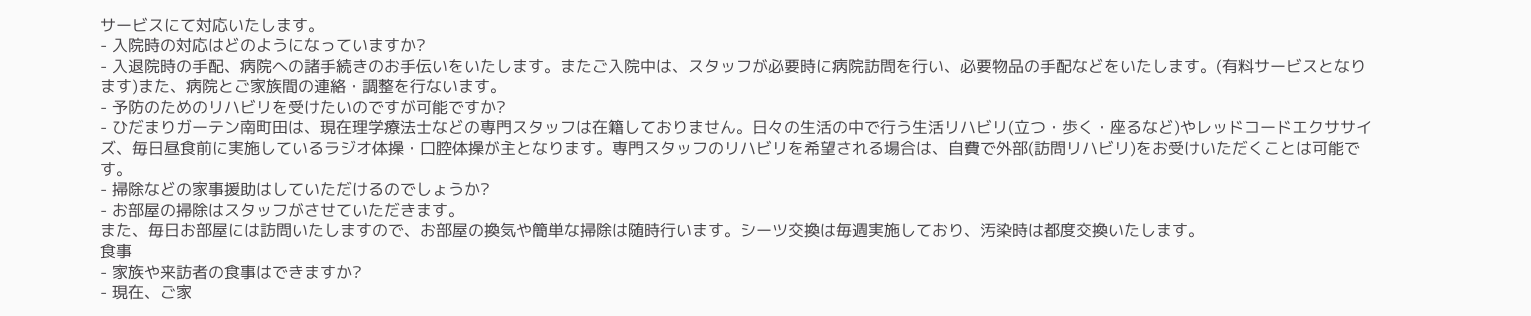サービスにて対応いたします。
- 入院時の対応はどのようになっていますか?
- 入退院時の手配、病院への諸手続きのお手伝いをいたします。またご入院中は、スタッフが必要時に病院訪問を行い、必要物品の手配などをいたします。(有料サービスとなります)また、病院とご家族間の連絡・調整を行ないます。
- 予防のためのリハビリを受けたいのですが可能ですか?
- ひだまりガーテン南町田は、現在理学療法士などの専門スタッフは在籍しておりません。日々の生活の中で行う生活リハビリ(立つ・歩く・座るなど)やレッドコードエクササイズ、毎日昼食前に実施しているラジオ体操・口腔体操が主となります。専門スタッフのリハビリを希望される場合は、自費で外部(訪問リハビリ)をお受けいただくことは可能です。
- 掃除などの家事援助はしていただけるのでしょうか?
- お部屋の掃除はスタッフがさせていただきます。
また、毎日お部屋には訪問いたしますので、お部屋の換気や簡単な掃除は随時行います。シーツ交換は毎週実施しており、汚染時は都度交換いたします。
食事
- 家族や来訪者の食事はできますか?
- 現在、ご家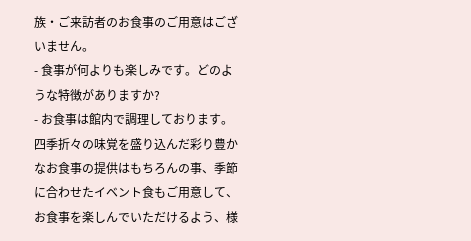族・ご来訪者のお食事のご用意はございません。
- 食事が何よりも楽しみです。どのような特徴がありますか?
- お食事は館内で調理しております。四季折々の味覚を盛り込んだ彩り豊かなお食事の提供はもちろんの事、季節に合わせたイベント食もご用意して、お食事を楽しんでいただけるよう、様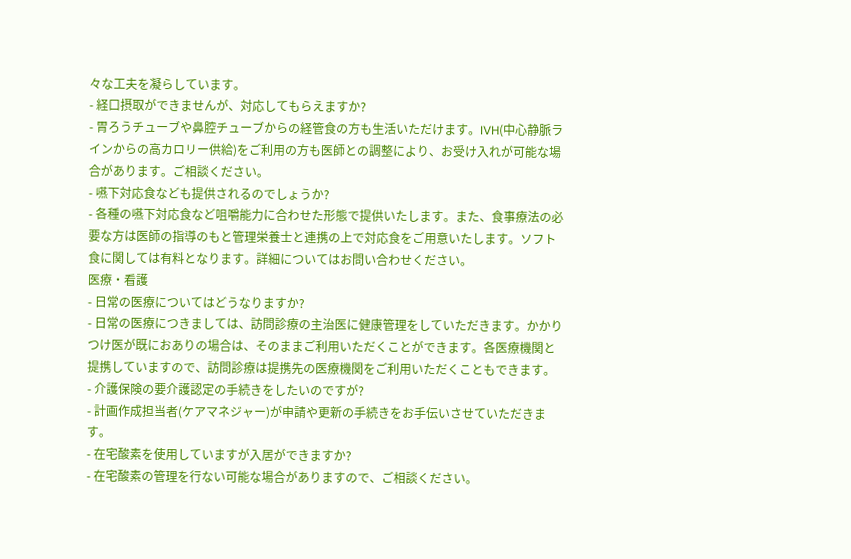々な工夫を凝らしています。
- 経口摂取ができませんが、対応してもらえますか?
- 胃ろうチューブや鼻腔チューブからの経管食の方も生活いただけます。IVH(中心静脈ラインからの高カロリー供給)をご利用の方も医師との調整により、お受け入れが可能な場合があります。ご相談ください。
- 嚥下対応食なども提供されるのでしょうか?
- 各種の嚥下対応食など咀嚼能力に合わせた形態で提供いたします。また、食事療法の必要な方は医師の指導のもと管理栄養士と連携の上で対応食をご用意いたします。ソフト食に関しては有料となります。詳細についてはお問い合わせください。
医療・看護
- 日常の医療についてはどうなりますか?
- 日常の医療につきましては、訪問診療の主治医に健康管理をしていただきます。かかりつけ医が既におありの場合は、そのままご利用いただくことができます。各医療機関と提携していますので、訪問診療は提携先の医療機関をご利用いただくこともできます。
- 介護保険の要介護認定の手続きをしたいのですが?
- 計画作成担当者(ケアマネジャー)が申請や更新の手続きをお手伝いさせていただきます。
- 在宅酸素を使用していますが入居ができますか?
- 在宅酸素の管理を行ない可能な場合がありますので、ご相談ください。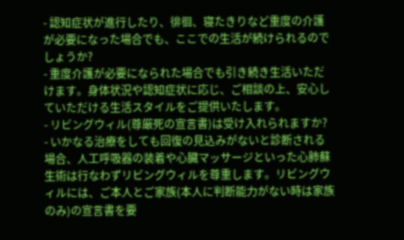- 認知症状が進行したり、徘徊、寝たきりなど重度の介護が必要になった場合でも、ここでの生活が続けられるのでしょうか?
- 重度介護が必要になられた場合でも引き続き生活いただけます。身体状況や認知症状に応じ、ご相談の上、安心していただける生活スタイルをご提供いたします。
- リビングウィル(尊厳死の宣言書)は受け入れられますか?
- いかなる治療をしても回復の見込みがないと診断される場合、人工呼吸器の装着や心臓マッサージといった心肺蘇生術は行なわずリビングウィルを尊重します。リビングウィルには、ご本人とご家族(本人に判断能力がない時は家族のみ)の宣言書を要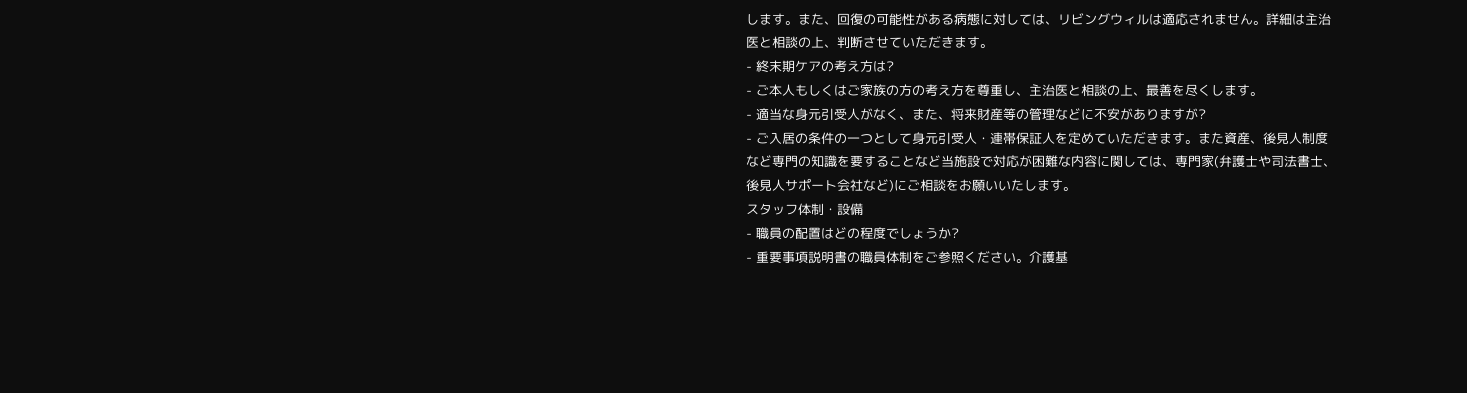します。また、回復の可能性がある病態に対しては、リビングウィルは適応されません。詳細は主治医と相談の上、判断させていただきます。
- 終末期ケアの考え方は?
- ご本人もしくはご家族の方の考え方を尊重し、主治医と相談の上、最善を尽くします。
- 適当な身元引受人がなく、また、将来財産等の管理などに不安がありますが?
- ご入居の条件の一つとして身元引受人・連帯保証人を定めていただきます。また資産、後見人制度など専門の知識を要することなど当施設で対応が困難な内容に関しては、専門家(弁護士や司法書士、後見人サポート会社など)にご相談をお願いいたします。
スタッフ体制・設備
- 職員の配置はどの程度でしょうか?
- 重要事項説明書の職員体制をご参照ください。介護基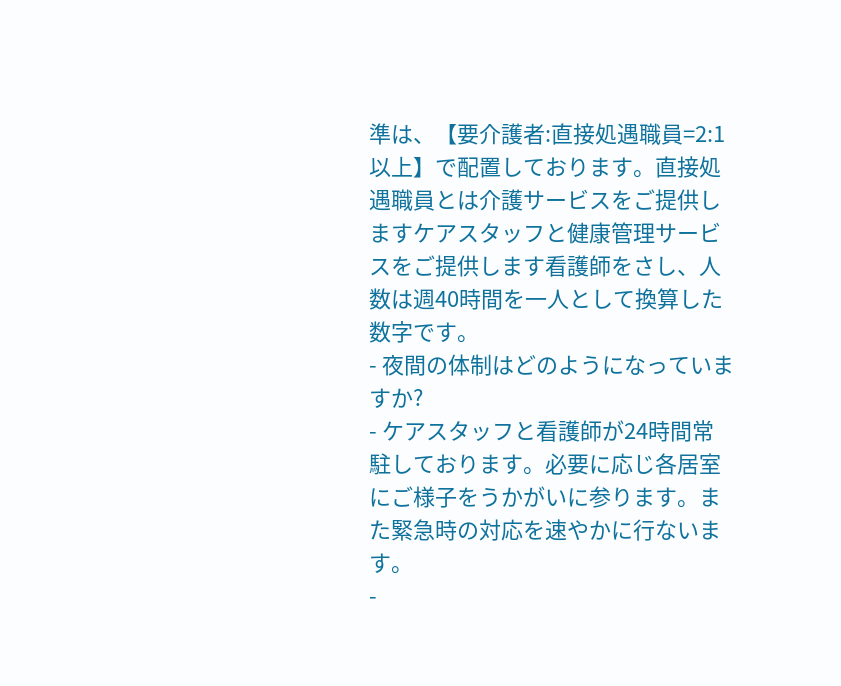準は、【要介護者:直接処遇職員=2:1以上】で配置しております。直接処遇職員とは介護サービスをご提供しますケアスタッフと健康管理サービスをご提供します看護師をさし、人数は週40時間を一人として換算した数字です。
- 夜間の体制はどのようになっていますか?
- ケアスタッフと看護師が24時間常駐しております。必要に応じ各居室にご様子をうかがいに参ります。また緊急時の対応を速やかに行ないます。
-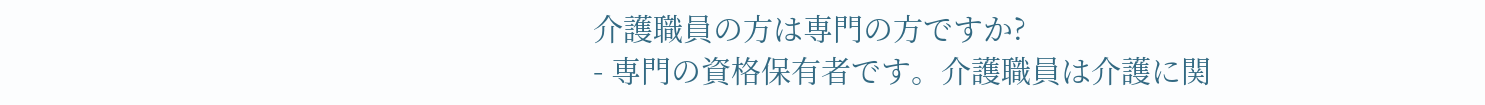介護職員の方は専門の方ですか?
- 専門の資格保有者です。介護職員は介護に関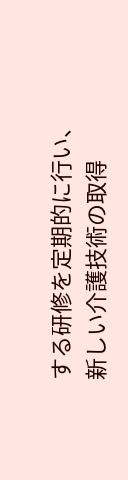する研修を定期的に行い、新しい介護技術の取得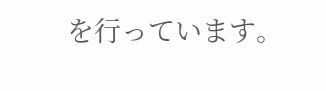を行っています。